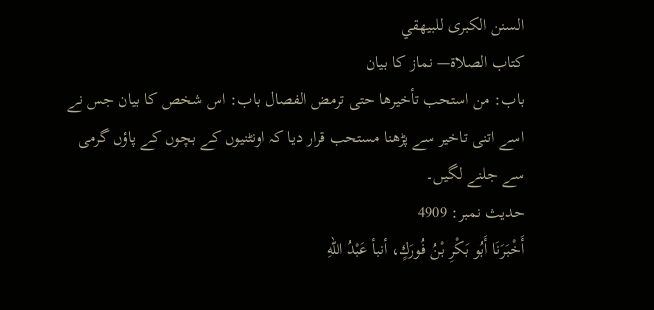السنن الكبرى للبيهقي
كتاب الصلاة— نماز کا بیان
باب: من استحب تأخيرها حتى ترمض الفصال باب: اس شخص کا بیان جس نے اسے اتنی تاخیر سے پڑھنا مستحب قرار دیا کہ اونٹنیوں کے بچوں کے پاؤں گرمی سے جلنے لگیں۔
حدیث نمبر: 4909
أَخْبَرَنَا أَبُو بَكْرِ بْنُ فُورَكٍ، أنبأ عَبْدُ اللهِ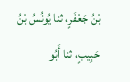بْنُ جَعْفَرٍ، ثنا يُونُسُ بْنُ حَبِيبٍ، ثنا أَبُو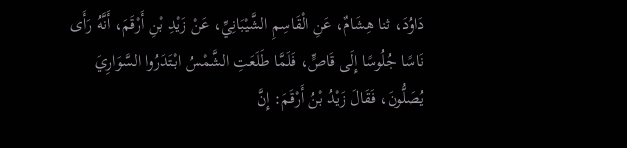دَاوُدَ، ثنا هِشَامٌ، عَنِ الْقَاسِمِ الشَّيْبَانِيِّ، عَنْ زَيْدِ بْنِ أَرْقَمَ، أَنَّهُ رَأَى نَاسًا جُلُوسًا إِلَى قَاصٍّ، فَلَمَّا طَلَعَتِ الشَّمْسُ ابْتَدَرُوا السَّوَارِيَ يُصَلُّونَ، فَقَالَ زَيْدُ بْنُ أَرْقَمَ: إِنَّ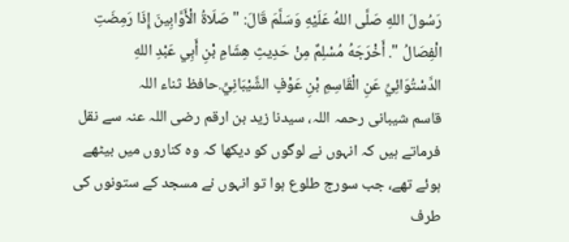رَسُولَ اللهِ صَلَّى اللهُ عَلَيْهِ وَسَلَّمَ قَالَ: " صَلَاةُ الْأَوَّابِينَ إِذَا رَمِضَتِ الْفِصَالُ ". أَخْرَجَهُ مُسْلِمٌ مِنْ حَدِيثِ هِشَامِ بْنِ أَبِي عَبْدِ اللهِ الدَّسْتُوَائِيِّ عَنِ الْقَاسِمِ بْنِ عَوْفٍ الشَّيْبَانِيِّ.حافظ ثناء اللہ
قاسم شیبانی رحمہ اللہ، سیدنا زید بن ارقم رضی اللہ عنہ سے نقل فرماتے ہیں کہ انہوں نے لوگوں کو دیکھا کہ وہ کناروں میں بیٹھے ہوئے تھے، جب سورج طلوع ہوا تو انہوں نے مسجد کے ستونوں کی طرف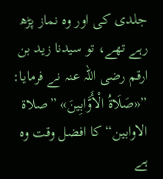جلدی کی اور وہ نماز پڑھ رہے تھے، تو سیدنا زید بن ارقم رضی اللہ عنہ نے فرمایا: ”«صَلَاةُ الْأَوَّابِينَ» ”صلاۃ الاوابین“ کا افضل وقت وہ ہے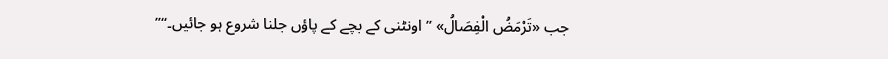جب «تَرْمَضُ الْفِصَالُ» ”اونٹنی کے بچے کے پاؤں جلنا شروع ہو جائیں۔“”